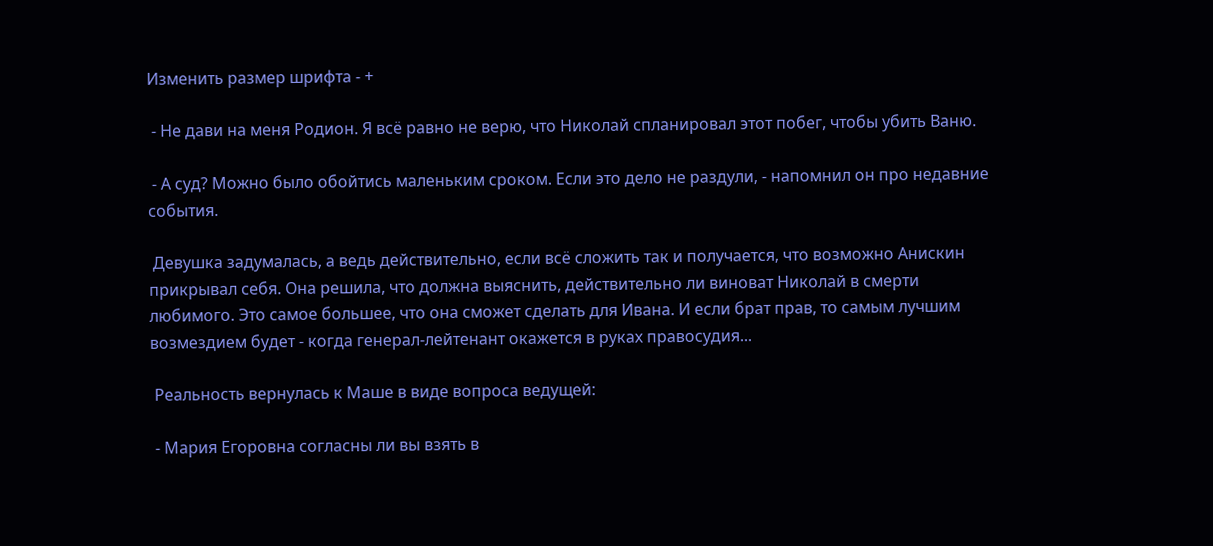Изменить размер шрифта - +

 - Не дави на меня Родион. Я всё равно не верю, что Николай спланировал этот побег, чтобы убить Ваню.

 - А суд? Можно было обойтись маленьким сроком. Если это дело не раздули, - напомнил он про недавние события.

 Девушка задумалась, а ведь действительно, если всё сложить так и получается, что возможно Анискин прикрывал себя. Она решила, что должна выяснить, действительно ли виноват Николай в смерти любимого. Это самое большее, что она сможет сделать для Ивана. И если брат прав, то самым лучшим возмездием будет - когда генерал-лейтенант окажется в руках правосудия...

 Реальность вернулась к Маше в виде вопроса ведущей:

 - Мария Егоровна согласны ли вы взять в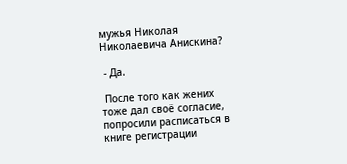мужья Николая Николаевича Анискина?

 - Да.

 После того как жених тоже дал своё согласие, попросили расписаться в книге регистрации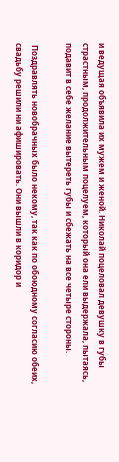и ведущая объявила их мужем и женой. Николай поцеловал девушку в губы страстным, продолжительным поцелуем, который она ели выдержала, пытаясь, подавит в себе желание вытереть губы и сбежать на все четыре стороны.

 Поздравлять новобрачных было некому, так как по обоюдному согласию обеих, свадьбу решили ни афишировать. Они вышли в коридор и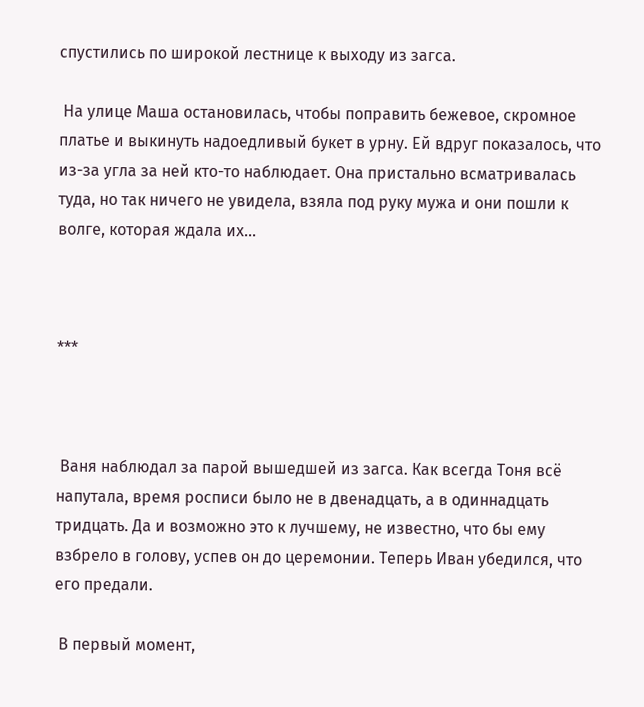спустились по широкой лестнице к выходу из загса.

 На улице Маша остановилась, чтобы поправить бежевое, скромное платье и выкинуть надоедливый букет в урну. Ей вдруг показалось, что из-за угла за ней кто-то наблюдает. Она пристально всматривалась туда, но так ничего не увидела, взяла под руку мужа и они пошли к волге, которая ждала их...



***



 Ваня наблюдал за парой вышедшей из загса. Как всегда Тоня всё напутала, время росписи было не в двенадцать, а в одиннадцать тридцать. Да и возможно это к лучшему, не известно, что бы ему взбрело в голову, успев он до церемонии. Теперь Иван убедился, что его предали.

 В первый момент,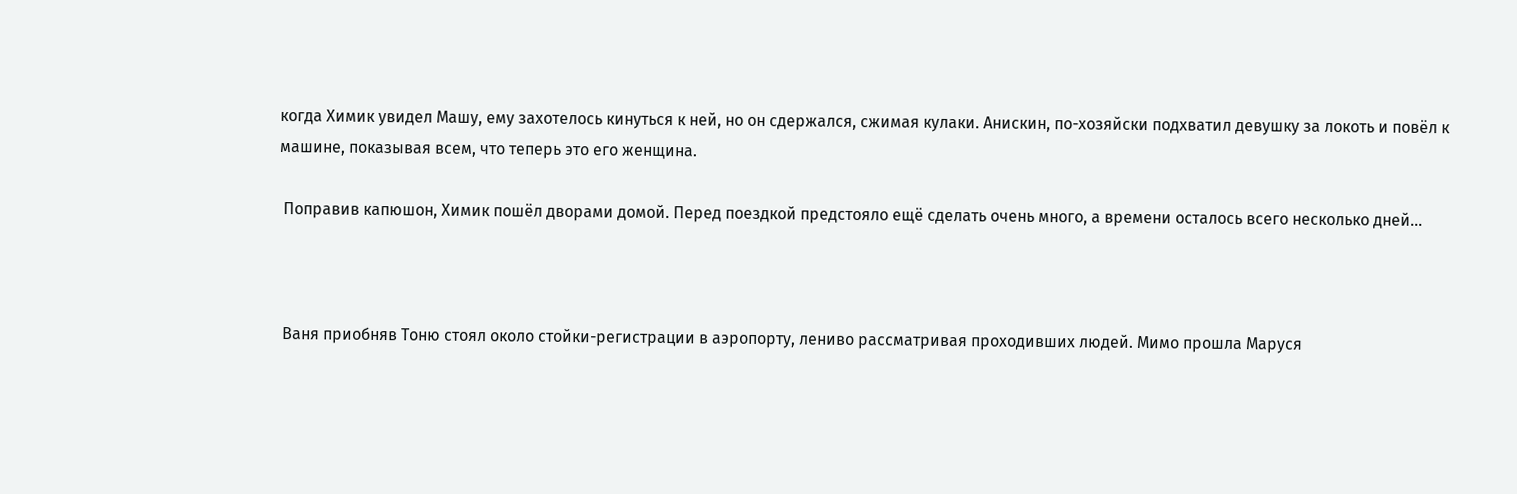когда Химик увидел Машу, ему захотелось кинуться к ней, но он сдержался, сжимая кулаки. Анискин, по-хозяйски подхватил девушку за локоть и повёл к машине, показывая всем, что теперь это его женщина.

 Поправив капюшон, Химик пошёл дворами домой. Перед поездкой предстояло ещё сделать очень много, а времени осталось всего несколько дней...



 Ваня приобняв Тоню стоял около стойки-регистрации в аэропорту, лениво рассматривая проходивших людей. Мимо прошла Маруся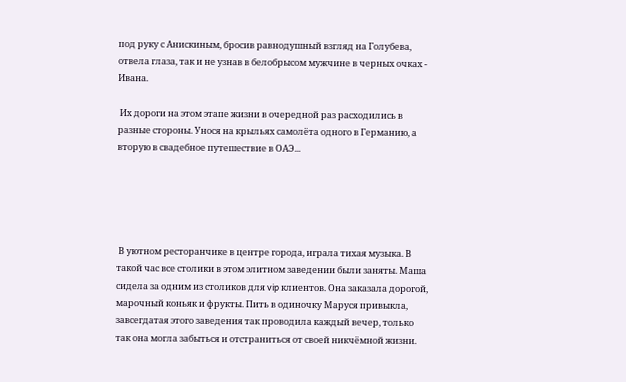под руку с Анискиным, бросив равнодушный взгляд на Голубева, отвела глаза, так и не узнав в белобрысом мужчине в черных очках - Ивана.

 Их дороги на этом этапе жизни в очередной раз расходились в разные стороны. Унося на крыльях самолёта одного в Германию, а вторую в свадебное путешествие в ОАЭ...





 В уютном ресторанчике в центре города, играла тихая музыка. В такой час все столики в этом элитном заведении были заняты. Маша сидела за одним из столиков для vip клиентов. Она заказала дорогой, марочный коньяк и фрукты. Пить в одиночку Маруся привыкла, завсегдатая этого заведения так проводила каждый вечер, только так она могла забыться и отстраниться от своей никчёмной жизни.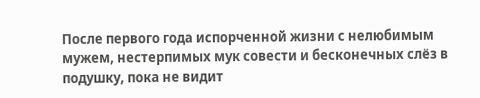После первого года испорченной жизни с нелюбимым мужем, нестерпимых мук совести и бесконечных слёз в подушку, пока не видит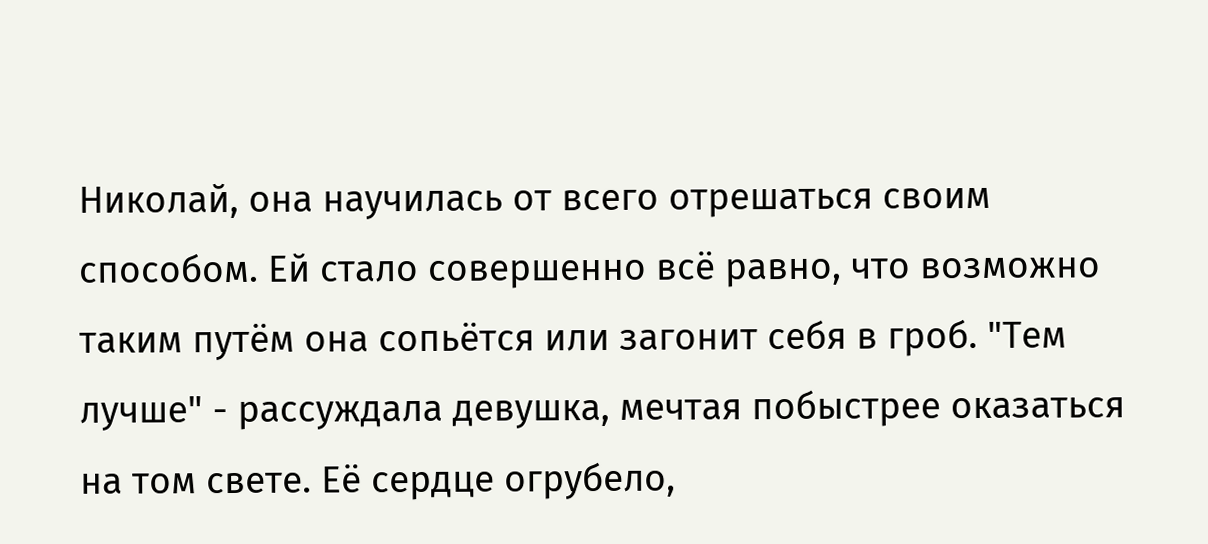Николай, она научилась от всего отрешаться своим способом. Ей стало совершенно всё равно, что возможно таким путём она сопьётся или загонит себя в гроб. "Тем лучше" - рассуждала девушка, мечтая побыстрее оказаться на том свете. Её сердце огрубело,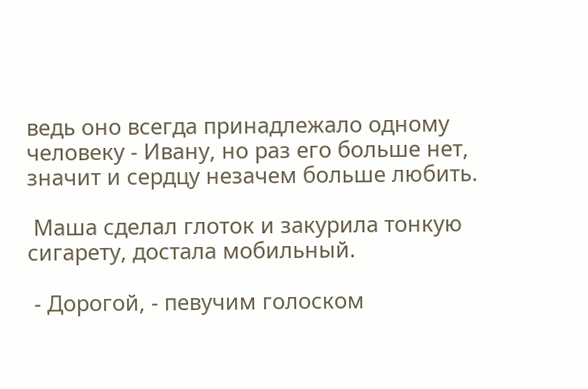ведь оно всегда принадлежало одному человеку - Ивану, но раз его больше нет, значит и сердцу незачем больше любить.

 Маша сделал глоток и закурила тонкую сигарету, достала мобильный.

 - Дорогой, - певучим голоском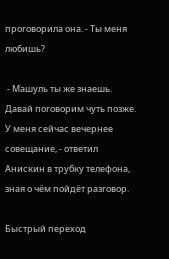проговорила она. - Ты меня любишь?

 - Машуль ты же знаешь. Давай поговорим чуть позже. У меня сейчас вечернее совещание, - ответил Анискин в трубку телефона, зная о чём пойдёт разговор.

Быстрый переход